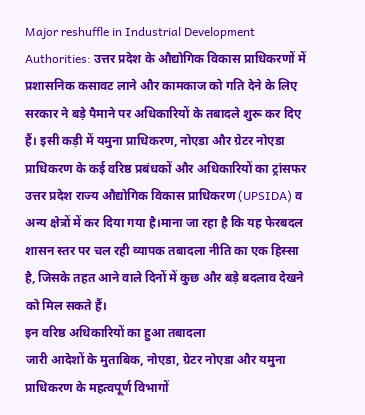Major reshuffle in Industrial Development Authorities: उत्तर प्रदेश के औद्योगिक विकास प्राधिकरणों में प्रशासनिक कसावट लाने और कामकाज को गति देने के लिए सरकार ने बड़े पैमाने पर अधिकारियों के तबादले शुरू कर दिए हैं। इसी कड़ी में यमुना प्राधिकरण, नोएडा और ग्रेटर नोएडा प्राधिकरण के कई वरिष्ठ प्रबंधकों और अधिकारियों का ट्रांसफर उत्तर प्रदेश राज्य औद्योगिक विकास प्राधिकरण (UPSIDA) व अन्य क्षेत्रों में कर दिया गया है।माना जा रहा है कि यह फेरबदल शासन स्तर पर चल रही व्यापक तबादला नीति का एक हिस्सा है, जिसके तहत आने वाले दिनों में कुछ और बड़े बदलाव देखने को मिल सकते हैं।
इन वरिष्ठ अधिकारियों का हुआ तबादला
जारी आदेशों के मुताबिक, नोएडा, ग्रेटर नोएडा और यमुना प्राधिकरण के महत्वपूर्ण विभागों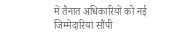में तैनात अधिकारियों को नई जिम्मेदारियां सौंपी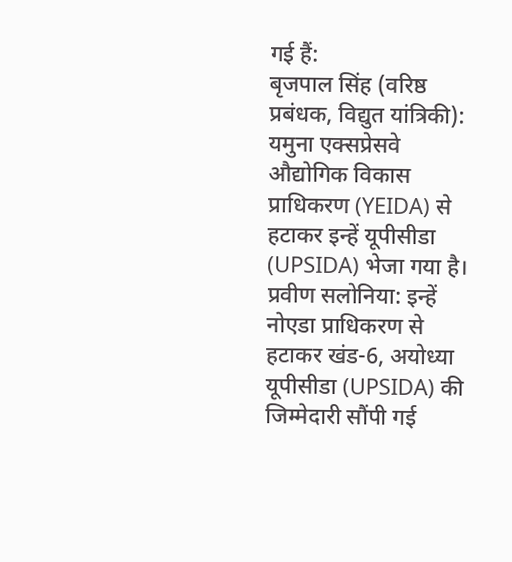गई हैं:
बृजपाल सिंह (वरिष्ठ प्रबंधक, विद्युत यांत्रिकी): यमुना एक्सप्रेसवे औद्योगिक विकास प्राधिकरण (YEIDA) से हटाकर इन्हें यूपीसीडा (UPSIDA) भेजा गया है।
प्रवीण सलोनिया: इन्हें नोएडा प्राधिकरण से हटाकर खंड-6, अयोध्या यूपीसीडा (UPSIDA) की जिम्मेदारी सौंपी गई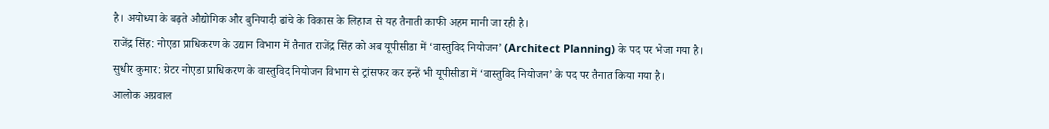है। अयोध्या के बढ़ते औद्योगिक और बुनियादी ढांचे के विकास के लिहाज से यह तैनाती काफी अहम मानी जा रही है।
राजेंद्र सिंह: नोएडा प्राधिकरण के उद्यान विभाग में तैनात राजेंद्र सिंह को अब यूपीसीडा में ‘वास्तुविद नियोजन’ (Architect Planning) के पद पर भेजा गया है।
सुधीर कुमार: ग्रेटर नोएडा प्राधिकरण के वास्तुविद नियोजन विभाग से ट्रांसफर कर इन्हें भी यूपीसीडा में ‘वास्तुविद नियोजन’ के पद पर तैनात किया गया है।
आलोक अग्रवाल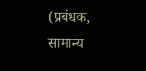(प्रबंधक, सामान्य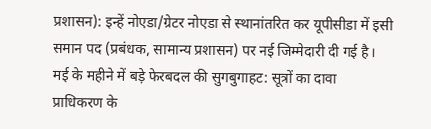प्रशासन): इन्हें नोएडा/ग्रेटर नोएडा से स्थानांतरित कर यूपीसीडा में इसी समान पद (प्रबंधक, सामान्य प्रशासन) पर नई जिम्मेदारी दी गई है।
मई के महीने में बड़े फेरबदल की सुगबुगाहट: सूत्रों का दावा
प्राधिकरण के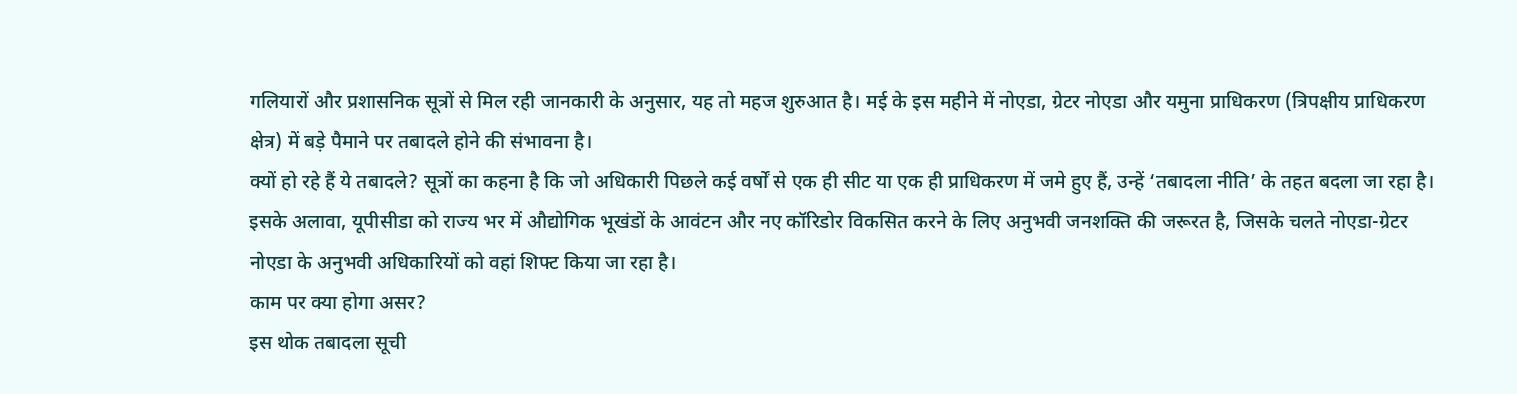गलियारों और प्रशासनिक सूत्रों से मिल रही जानकारी के अनुसार, यह तो महज शुरुआत है। मई के इस महीने में नोएडा, ग्रेटर नोएडा और यमुना प्राधिकरण (त्रिपक्षीय प्राधिकरण क्षेत्र) में बड़े पैमाने पर तबादले होने की संभावना है।
क्यों हो रहे हैं ये तबादले? सूत्रों का कहना है कि जो अधिकारी पिछले कई वर्षों से एक ही सीट या एक ही प्राधिकरण में जमे हुए हैं, उन्हें ‘तबादला नीति’ के तहत बदला जा रहा है। इसके अलावा, यूपीसीडा को राज्य भर में औद्योगिक भूखंडों के आवंटन और नए कॉरिडोर विकसित करने के लिए अनुभवी जनशक्ति की जरूरत है, जिसके चलते नोएडा-ग्रेटर नोएडा के अनुभवी अधिकारियों को वहां शिफ्ट किया जा रहा है।
काम पर क्या होगा असर?
इस थोक तबादला सूची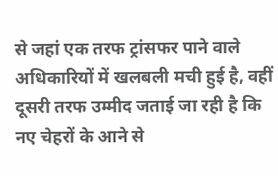से जहां एक तरफ ट्रांसफर पाने वाले अधिकारियों में खलबली मची हुई है, वहीं दूसरी तरफ उम्मीद जताई जा रही है कि नए चेहरों के आने से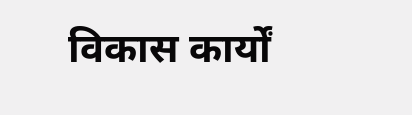विकास कार्यों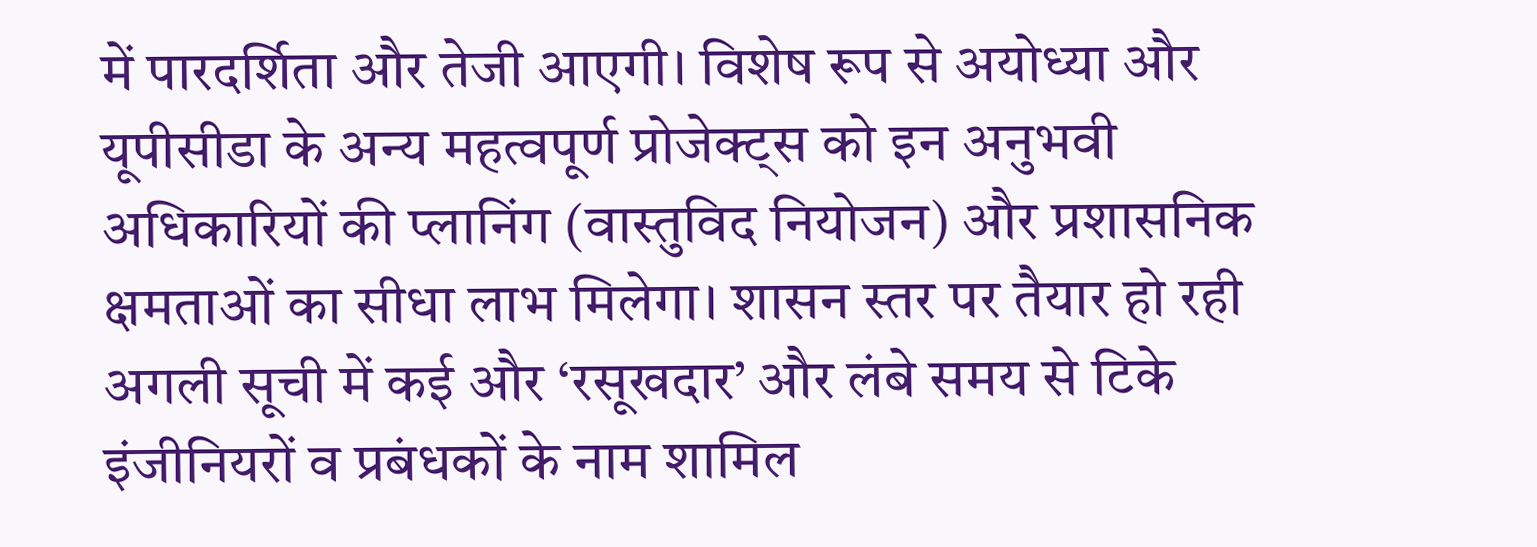में पारदर्शिता और तेजी आएगी। विशेष रूप से अयोध्या और यूपीसीडा के अन्य महत्वपूर्ण प्रोजेक्ट्स को इन अनुभवी अधिकारियों की प्लानिंग (वास्तुविद नियोजन) और प्रशासनिक क्षमताओं का सीधा लाभ मिलेगा। शासन स्तर पर तैयार हो रही अगली सूची में कई और ‘रसूखदार’ और लंबे समय से टिके इंजीनियरों व प्रबंधकों के नाम शामिल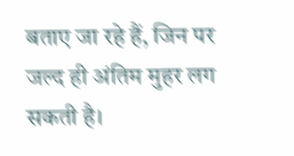बताए जा रहे हैं, जिन पर जल्द ही अंतिम मुहर लग सकती है।